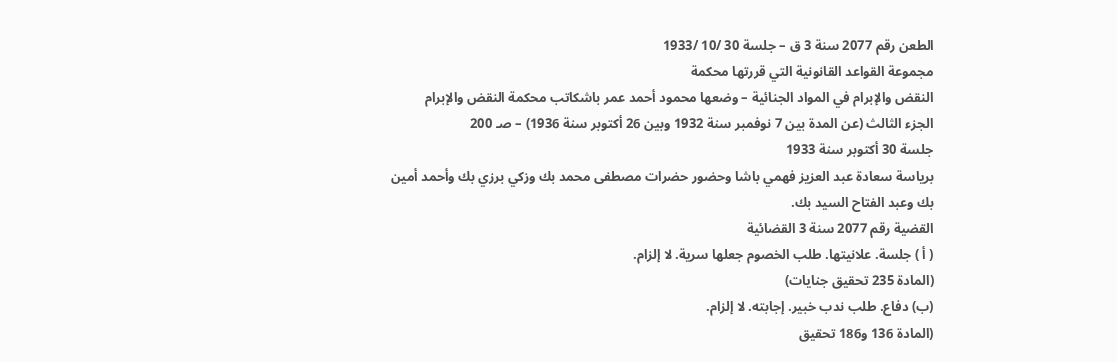الطعن رقم 2077 سنة 3 ق – جلسة 30 /10 /1933
مجموعة القواعد القانونية التي قررتها محكمة
النقض والإبرام في المواد الجنائية – وضعها محمود أحمد عمر باشكاتب محكمة النقض والإبرام
الجزء الثالث (عن المدة بين 7 نوفمبر سنة 1932 وبين 26 أكتوبر سنة 1936) – صـ 200
جلسة 30 أكتوبر سنة 1933
برياسة سعادة عبد العزيز فهمي باشا وحضور حضرات مصطفى محمد بك وزكي برزي بك وأحمد أمين بك وعبد الفتاح السيد بك.
القضية رقم 2077 سنة 3 القضائية
( أ ) جلسة. علانيتها. طلب الخصوم جعلها سرية. لا إلزام.
(المادة 235 تحقيق جنايات)
(ب) دفاع. طلب ندب خبير. إجابته. لا إلزام.
(المادة 136 و186 تحقيق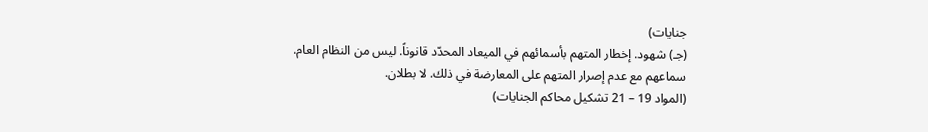جنايات)
(جـ) شهود. إخطار المتهم بأسمائهم في الميعاد المحدّد قانوناً. ليس من النظام العام.
سماعهم مع عدم إصرار المتهم على المعارضة في ذلك. لا بطلان.
(المواد 19 – 21 تشكيل محاكم الجنايات)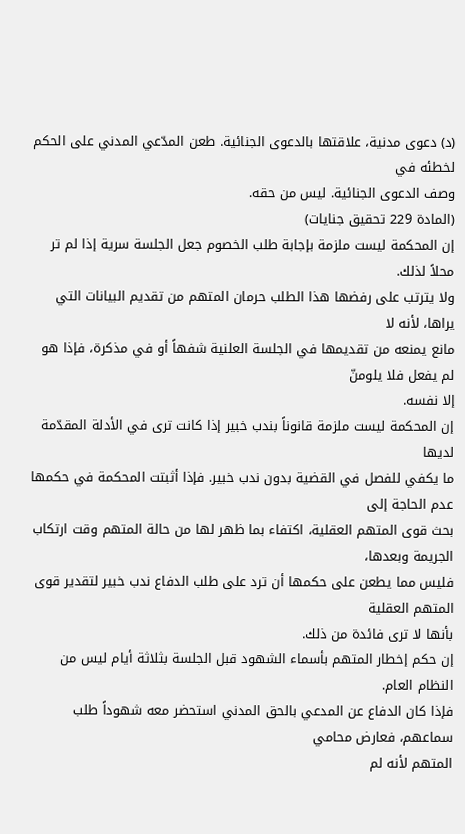(د) دعوى مدنية، علاقتها بالدعوى الجنائية. طعن المدّعي المدني على الحكم لخطئه في
وصف الدعوى الجنائية. ليس من حقه.
(المادة 229 تحقيق جنايات)
إن المحكمة ليست ملزمة بإجابة طلب الخصوم جعل الجلسة سرية إذا لم تر محلاً لذلك.
ولا يترتب على رفضها هذا الطلب حرمان المتهم من تقديم البيانات التي يراها، لأنه لا
مانع يمنعه من تقديمها في الجلسة العلنية شفهاً أو في مذكرة، فإذا هو لم يفعل فلا يلومنّ
إلا نفسه.
إن المحكمة ليست ملزمة قانوناً بندب خبير إذا كانت ترى في الأدلة المقدّمة لديها
ما يكفي للفصل في القضية بدون ندب خبير. فإذا أثبتت المحكمة في حكمها عدم الحاجة إلى
بحث قوى المتهم العقلية، اكتفاء بما ظهر لها من حالة المتهم وقت ارتكاب الجريمة وبعدها،
فليس مما يطعن على حكمها أن ترد على طلب الدفاع ندب خبير لتقدير قوى المتهم العقلية
بأنها لا ترى فائدة من ذلك.
إن حكم إخطار المتهم بأسماء الشهود قبل الجلسة بثلاثة أيام ليس من النظام العام.
فإذا كان الدفاع عن المدعي بالحق المدني استحضر معه شهوداً طلب سماعهم، فعارض محامي
المتهم لأنه لم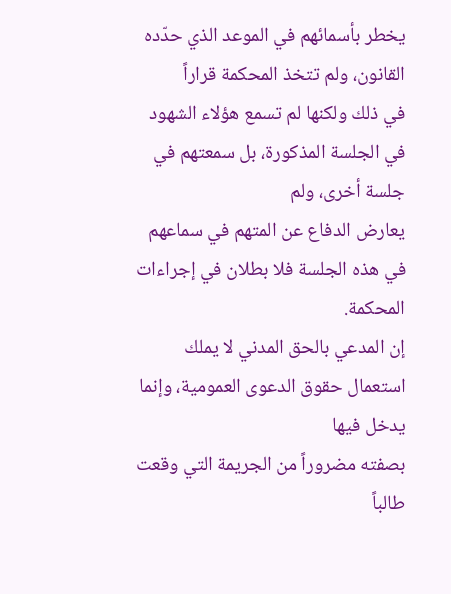يخطر بأسمائهم في الموعد الذي حدّده القانون، ولم تتخذ المحكمة قراراً
في ذلك ولكنها لم تسمع هؤلاء الشهود في الجلسة المذكورة، بل سمعتهم في جلسة أخرى، ولم
يعارض الدفاع عن المتهم في سماعهم في هذه الجلسة فلا بطلان في إجراءات المحكمة.
إن المدعي بالحق المدني لا يملك استعمال حقوق الدعوى العمومية، وإنما يدخل فيها
بصفته مضروراً من الجريمة التي وقعت طالباً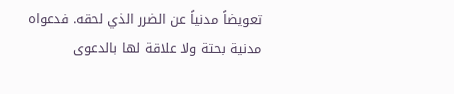تعويضاً مدنياً عن الضرر الذي لحقه. فدعواه
مدنية بحتة ولا علاقة لها بالدعوى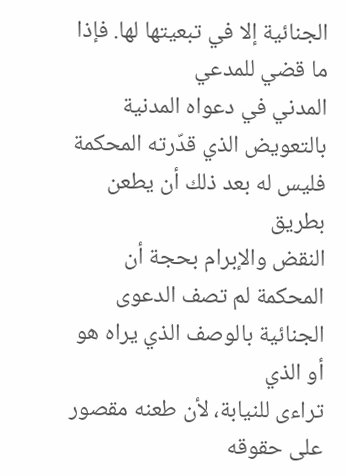الجنائية إلا في تبعيتها لها. فإذا ما قضي للمدعي
المدني في دعواه المدنية بالتعويض الذي قدّرته المحكمة فليس له بعد ذلك أن يطعن بطريق
النقض والإبرام بحجة أن المحكمة لم تصف الدعوى الجنائية بالوصف الذي يراه هو أو الذي
تراءى للنيابة، لأن طعنه مقصور على حقوقه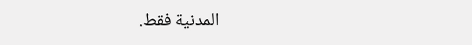المدنية فقط.